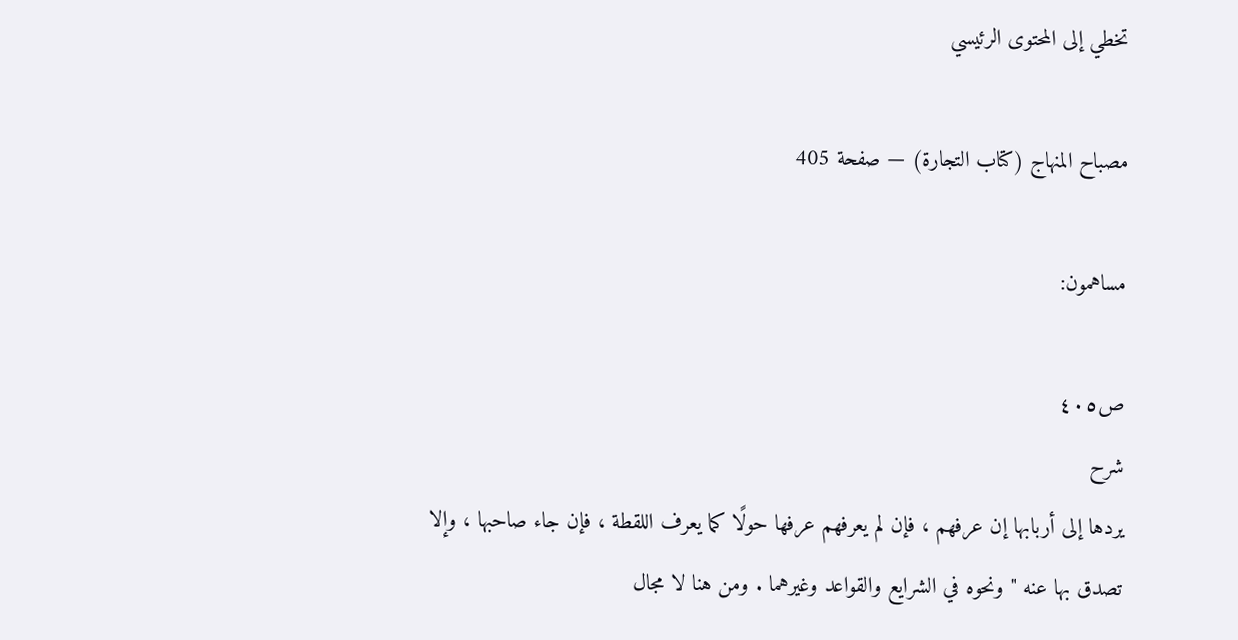تخطي إلى المحتوى الرئيسي

مصباح المنهاج (كتاب التجارة) — صفحة 405

مساهمون:

ص٤٠٥
شرح
يردها إلى أربابها إن عرفهم ، فإن لم يعرفهم عرفها حولًا كما يعرف اللقطة ، فإن جاء صاحبها ، وإلا تصدق بها عنه " ونحوه في الشرايع والقواعد وغيرهما . ومن هنا لا مجال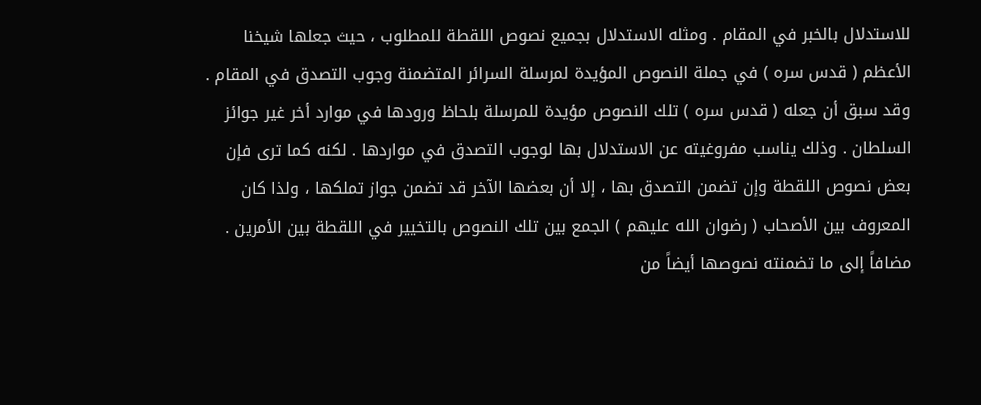للاستدلال بالخبر في المقام . ومثله الاستدلال بجميع نصوص اللقطة للمطلوب ، حيث جعلها شيخنا الأعظم ( قدس سره ) في جملة النصوص المؤيدة لمرسلة السرائر المتضمنة وجوب التصدق في المقام . وقد سبق أن جعله ( قدس سره ) تلك النصوص مؤيدة للمرسلة بلحاظ ورودها في موارد أخر غير جوائز السلطان . وذلك يناسب مفروغيته عن الاستدلال بها لوجوب التصدق في مواردها . لكنه كما ترى فإن بعض نصوص اللقطة وإن تضمن التصدق بها ، إلا أن بعضها الآخر قد تضمن جواز تملكها ، ولذا كان المعروف بين الأصحاب ( رضوان الله عليهم ) الجمع بين تلك النصوص بالتخيير في اللقطة بين الأمرين . مضافاً إلى ما تضمنته نصوصها أيضاً من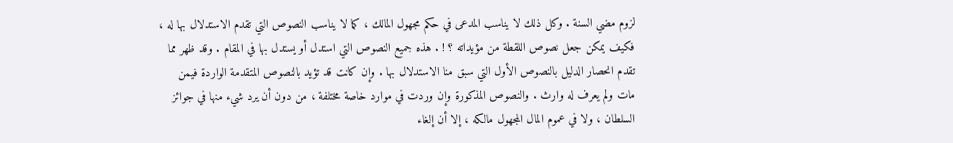لزوم مضي السنة . وكل ذلك لا يناسب المدعى في حكم مجهول المالك ، كما لا يناسب النصوص التي تقدم الاستدلال بها له ، فكيف يمكن جعل نصوص اللقطة من مؤيداته ؟ ! . هذه جميع النصوص التي استدل أو يستدل بها في المقام . وقد ظهر مما تقدم انحصار الدليل بالنصوص الأول التي سبق منا الاستدلال بها . وإن كانت قد تؤيد بالنصوص المتقدمة الواردة فيمن مات ولم يعرف له وارث . والنصوص المذكورة وإن وردت في موارد خاصة مختلفة ، من دون أن يرد شيء منها في جوائز السلطان ، ولا في عموم المال المجهول مالكه ، إلا أن إلغاء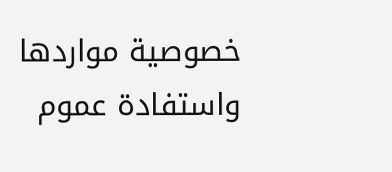خصوصية مواردها واستفادة عموم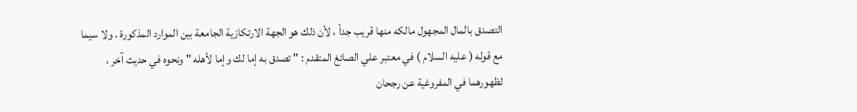التصدق بالمال المجهول مالكه منها قريب جداً ، لأن ذلك هو الجهة الارتكازية الجامعة بين الموارد المذكورة . ولا سيما مع قوله ( عليه السلام ) في معتبر علي الصائغ المتقدم : " تصدق به إما لك وإما لأهله " ونحوه في حديث آخر ، لظهورهما في المفروغية عن رجحان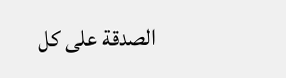الصدقة على كل